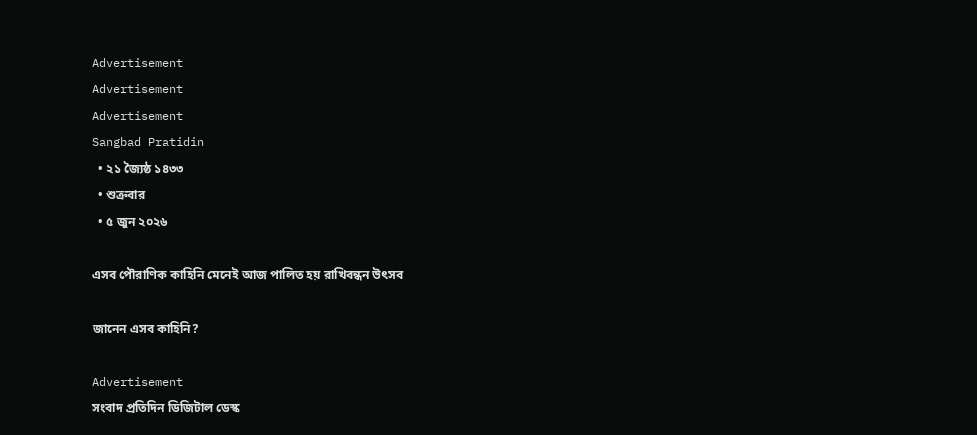Advertisement
Advertisement
Advertisement
Sangbad Pratidin
  • ২১ জ্যৈষ্ঠ ১৪৩৩
  • শুক্রবার
  • ৫ জুন ২০২৬

এসব পৌরাণিক কাহিনি মেনেই আজ পালিত হয় রাখিবন্ধন উৎসব

জানেন এসব কাহিনি?

Advertisement
সংবাদ প্রতিদিন ডিজিটাল ডেস্ক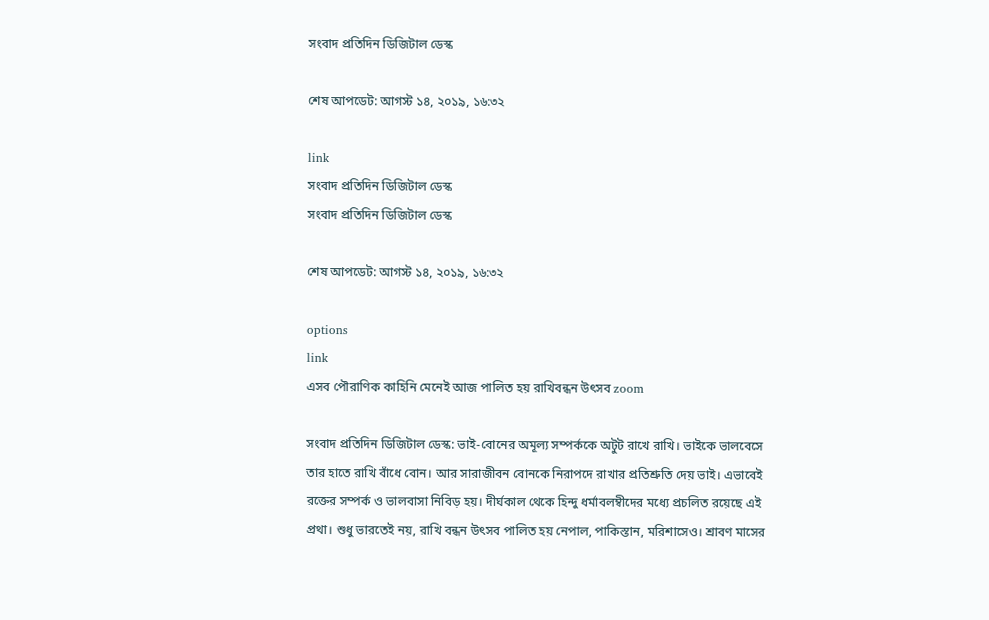সংবাদ প্রতিদিন ডিজিটাল ডেস্ক

শেষ আপডেট: আগস্ট ১৪, ২০১৯, ১৬:৩২

link
সংবাদ প্রতিদিন ডিজিটাল ডেস্ক
সংবাদ প্রতিদিন ডিজিটাল ডেস্ক

শেষ আপডেট: আগস্ট ১৪, ২০১৯, ১৬:৩২

options
link
এসব পৌরাণিক কাহিনি মেনেই আজ পালিত হয় রাখিবন্ধন উৎসব zoom

সংবাদ প্রতিদিন ডিজিটাল ডেস্ক: ভাই-বোনের অমূল্য সম্পর্ককে অটুট রাখে রাখি। ভাইকে ভালবেসে তার হাতে রাখি বাঁধে বোন। আর সারাজীবন বোনকে নিরাপদে রাখার প্রতিশ্রুতি দেয় ভাই। এভাবেই রক্তের সম্পর্ক ও ভালবাসা নিবিড় হয়। দীর্ঘকাল থেকে হিন্দু ধর্মাবলম্বীদের মধ্যে প্রচলিত রয়েছে এই প্রথা। শুধু ভারতেই নয়, রাখি বন্ধন উৎসব পালিত হয় নেপাল, পাকিস্তান, মরিশাসেও। শ্রাবণ মাসের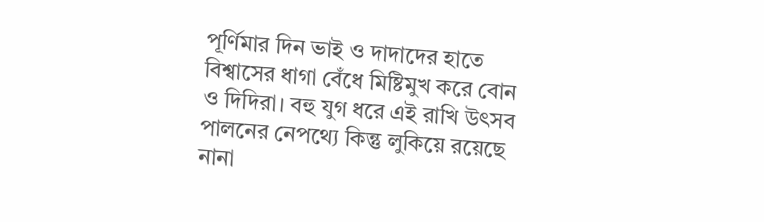পূর্ণিমার দিন ভাই ও দাদাদের হাতে বিশ্বাসের ধাগা বেঁধে মিষ্টিমুখ করে বোন ও দিদিরা। বহু যুগ ধরে এই রাখি উৎসব পালনের নেপথ্যে কিন্তু লুকিয়ে রয়েছে নানা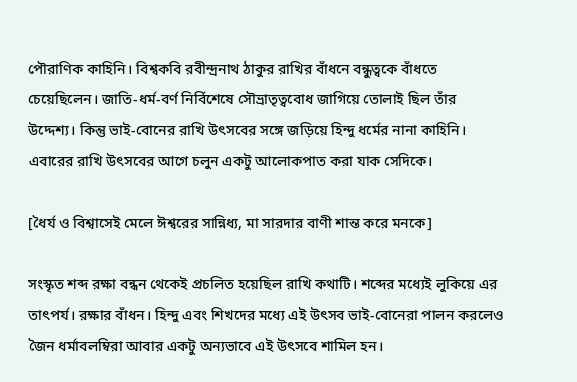পৌরাণিক কাহিনি। বিশ্বকবি রবীন্দ্রনাথ ঠাকুর রাখির বাঁধনে বন্ধুত্বকে বাঁধতে চেয়েছিলেন। জাতি-ধর্ম-বর্ণ নির্বিশেষে সৌভ্রাতৃত্ববোধ জাগিয়ে তোলাই ছিল তাঁর উদ্দেশ্য। কিন্তু ভাই-বোনের রাখি উৎসবের সঙ্গে জড়িয়ে হিন্দু ধর্মের নানা কাহিনি। এবারের রাখি উৎসবের আগে চলুন একটু আলোকপাত করা যাক সেদিকে।

[ধৈর্য ও বিশ্বাসেই মেলে ঈশ্বরের সান্নিধ্য, মা সারদার বাণী শান্ত করে মনকে]

সংস্কৃত শব্দ রক্ষা বন্ধন থেকেই প্রচলিত হয়েছিল রাখি কথাটি। শব্দের মধ্যেই লুকিয়ে এর তাৎপর্য। রক্ষার বাঁধন। হিন্দু এবং শিখদের মধ্যে এই উৎসব ভাই-বোনেরা পালন করলেও জৈন ধর্মাবলম্বিরা আবার একটু অন্যভাবে এই উৎসবে শামিল হন।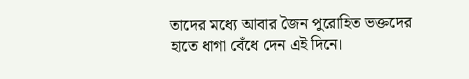তাদের মধ্যে আবার জৈন পুরোহিত ভক্তদের হাতে ধাগা বেঁধে দেন এই দিনে।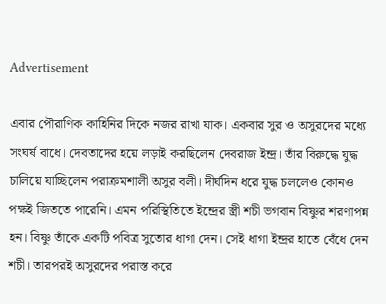Advertisement

এবার পৌরাণিক কাহিনির দিকে নজর রাখা যাক। একবার সুর ও অসুরদের মধ্যে সংঘর্ষ বাধে। দেবতাদের হয়ে লড়াই করছিলেন দেবরাজ ইন্দ্র। তাঁর বিরুদ্ধে যুদ্ধ চালিয়ে যাচ্ছিলেন পরাক্রমশালী অসুর বলী। দীর্ঘদিন ধরে যুদ্ধ চললেও কোনও পক্ষই জিততে পারেনি। এমন পরিস্থিতিতে ইন্দ্রের স্ত্রী শচী ভগবান বিষ্ণুর শরণাপন্ন হন। বিষ্ণু তাঁকে একটি পবিত্র সুতোর ধাগা দেন। সেই ধাগা ইন্দ্রর হাতে বেঁধে দেন শচী। তারপরই অসুরদের পরাস্ত করে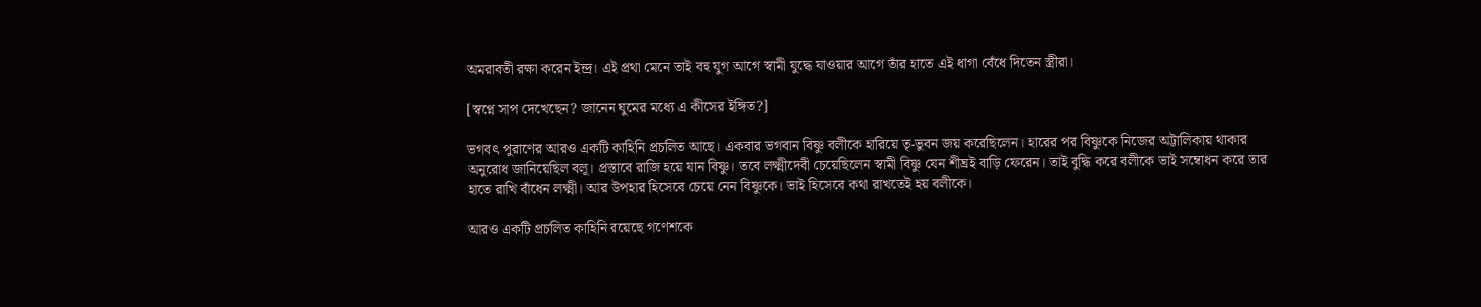অমরাবতী রক্ষা করেন ইন্দ্র। এই প্রথা মেনে তাই বহু যুগ আগে স্বামী যুদ্ধে যাওয়ার আগে তাঁর হাতে এই ধাগা বেঁধে দিতেন স্ত্রীরা।

[স্বপ্নে সাপ দেখেছেন? জানেন ঘুমের মধ্যে এ কীসের ইঙ্গিত?]

ভগবৎ পুরাণের আরও একটি কাহিনি প্রচলিত আছে। একবার ভগবান বিষ্ণু বলীকে হারিয়ে তৃ-ভুবন জয় করেছিলেন। হারের পর বিষ্ণুকে নিজের অট্টালিকায় থাকার অনুরোধ জানিয়েছিল বলূ। প্রস্তাবে রাজি হয়ে যান বিষ্ণু। তবে লক্ষ্মীদেবী চেয়েছিলেন স্বামী বিষ্ণু যেন শীঘ্রই বাড়ি ফেরেন। তাই বুদ্ধি করে বলীকে ভাই সম্বোধন করে তার হাতে রাখি বাঁধেন লক্ষ্মী। আর উপহার হিসেবে চেয়ে নেন বিষ্ণুকে। ভাই হিসেবে কথা রাখতেই হয় বলীকে।

আরও একটি প্রচলিত কাহিনি রয়েছে গণেশকে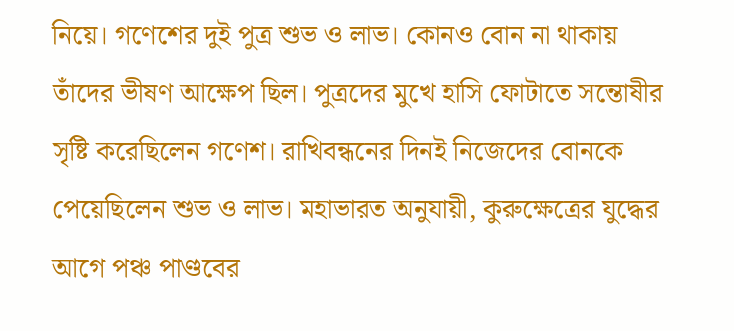নিয়ে। গণেশের দুই পুত্র শুভ ও লাভ। কোনও বোন না থাকায় তাঁদের ভীষণ আক্ষেপ ছিল। পুত্রদের মুখে হাসি ফোটাতে সন্তোষীর সৃষ্টি করেছিলেন গণেশ। রাখিবন্ধনের দিনই নিজেদের বোনকে পেয়েছিলেন শুভ ও লাভ। মহাভারত অনুযায়ী, কুরুক্ষেত্রের যুদ্ধের আগে পঞ্চ পাণ্ডবের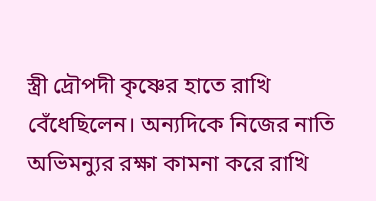স্ত্রী দ্রৌপদী কৃষ্ণের হাতে রাখি বেঁধেছিলেন। অন্যদিকে নিজের নাতি অভিমন্যুর রক্ষা কামনা করে রাখি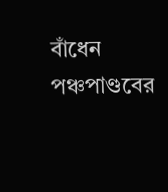বাঁধেন পঞ্চপাণ্ডবের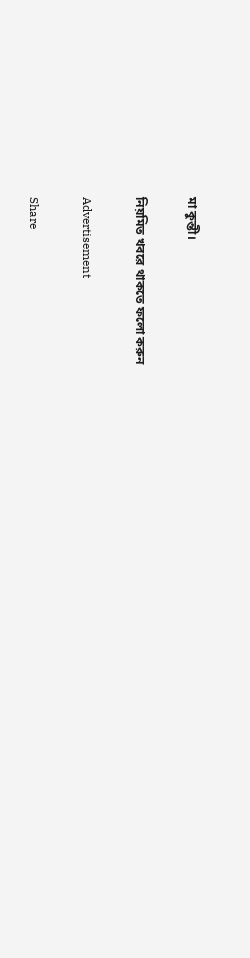মা কুন্তী।

নিয়মিত খবরে থাকতে ফলো করুন

Advertisement

Share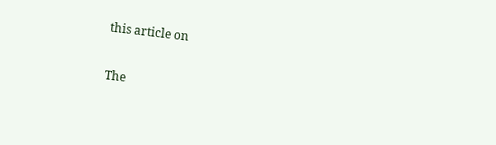this article on

The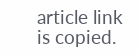article link is copied.